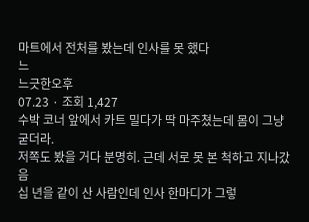마트에서 전처를 봤는데 인사를 못 했다
느
느긋한오후
07.23 · 조회 1,427
수박 코너 앞에서 카트 밀다가 딱 마주쳤는데 몸이 그냥 굳더라.
저쪽도 봤을 거다 분명히. 근데 서로 못 본 척하고 지나갔음
십 년을 같이 산 사람인데 인사 한마디가 그렇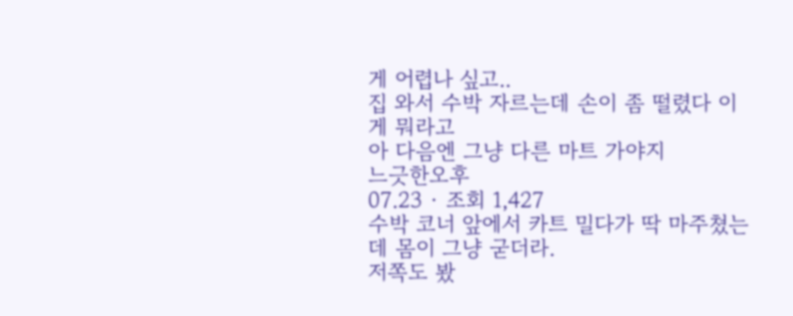게 어렵나 싶고..
집 와서 수박 자르는데 손이 좀 떨렸다 이게 뭐라고
아 다음엔 그냥 다른 마트 가야지
느긋한오후
07.23 · 조회 1,427
수박 코너 앞에서 카트 밀다가 딱 마주쳤는데 몸이 그냥 굳더라.
저쪽도 봤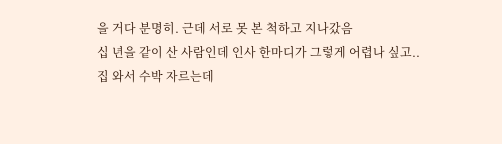을 거다 분명히. 근데 서로 못 본 척하고 지나갔음
십 년을 같이 산 사람인데 인사 한마디가 그렇게 어렵나 싶고..
집 와서 수박 자르는데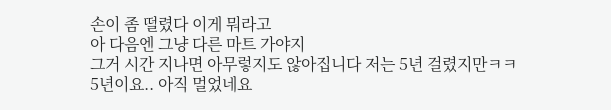손이 좀 떨렸다 이게 뭐라고
아 다음엔 그냥 다른 마트 가야지
그거 시간 지나면 아무렇지도 않아집니다 저는 5년 걸렸지만ㅋㅋ
5년이요.. 아직 멀었네요